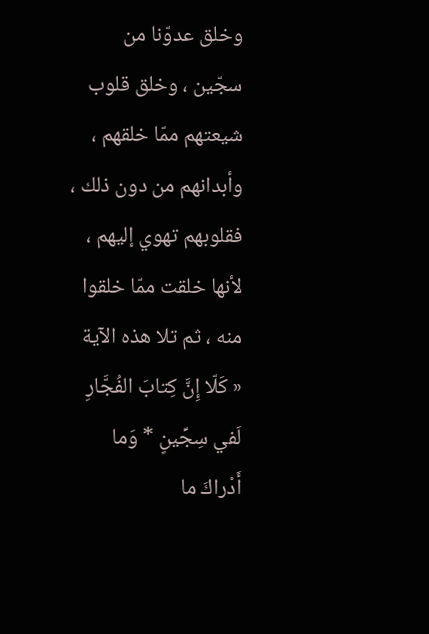وخلق عدوّنا من سجّين ، وخلق قلوب شيعتهم ممّا خلقهم ، وأبدانهم من دون ذلك ، فقلوبهم تهوي إليهم ، لأنها خلقت ممّا خلقوا منه ، ثم تلا هذه الآية « كَلّا إِنَّ كِتابَ الفُجَّارِ لَفي سِجِّينٍ * وَما أَدْراكَ ما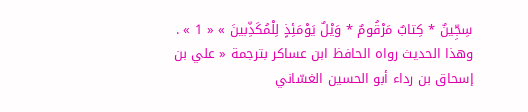سِجِّينٌ * كِتابٌ مَرْقُومٌ * وَيْلٌ يَوْمَئِذٍ لِلْمُكَذِّبينَ » « 1 » .
وهذا الحديث رواه الحافظ ابن عساكر بترجمة « علي بن إسحاق بن رداء أبو الحسين الغسّاني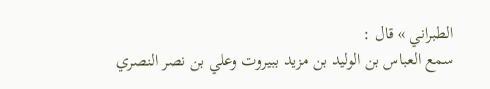الطبراني » قال :
سمع العباس بن الوليد بن مزيد ببيروت وعلي بن نصر النصري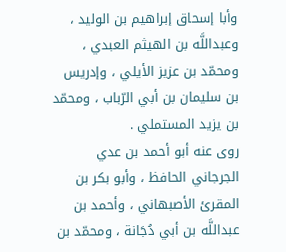وأبا إسحاق إبراهيم بن الوليد ، وعبداللَّه بن الهيثم العبدي ، ومحمّد بن عزيز الأيلي ، وإدريس بن سليمان بن أبي الرّباب ، ومحمّد بن يزيد المستملي .
روى عنه أبو أحمد بن عدي الجرجاني الحافظ ، وأبو بكر بن المقرئ الأصبهاني ، وأحمد بن عبداللَّه بن أبي دُجَانة ، ومحمّد بن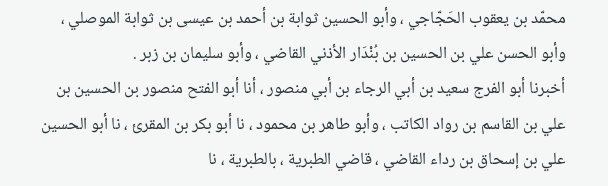محمّد بن يعقوب الحَجّاجي ، وأبو الحسين ثوابة بن أحمد بن عيسى بن ثوابة الموصلي ، وأبو الحسن علي بن الحسين بن بُنْدَار الأذني القاضي ، وأبو سليمان بن زبر .
أخبرنا أبو الفرج سعيد بن أبي الرجاء بن أبي منصور ، أنا أبو الفتح منصور بن الحسين بن علي بن القاسم بن رواد الكاتب ، وأبو طاهر بن محمود ، نا أبو بكر بن المقرئ ، نا أبو الحسين علي بن إسحاق بن رداء القاضي ، قاضي الطبرية ، بالطبرية ، نا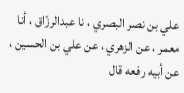علي بن نصر البصري ، نا عبدالرزّاق ، أنا معمر ، عن الزهري ، عن علي بن الحسين ، عن أبيه رفعه قال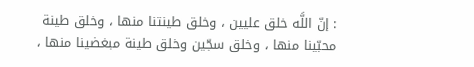: إنّ اللَّه خلق عليين ، وخلق طينتنا منها ، وخلق طينة محبّينا منها ، وخلق سجّين وخلق طينة مبغضينا منها ،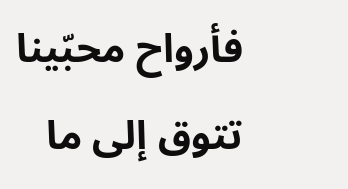فأرواح محبّينا تتوق إلى ما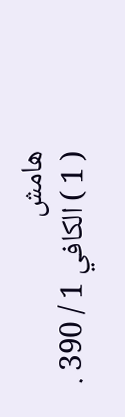هامش
( 1 ) الكافي 1 / 390 .